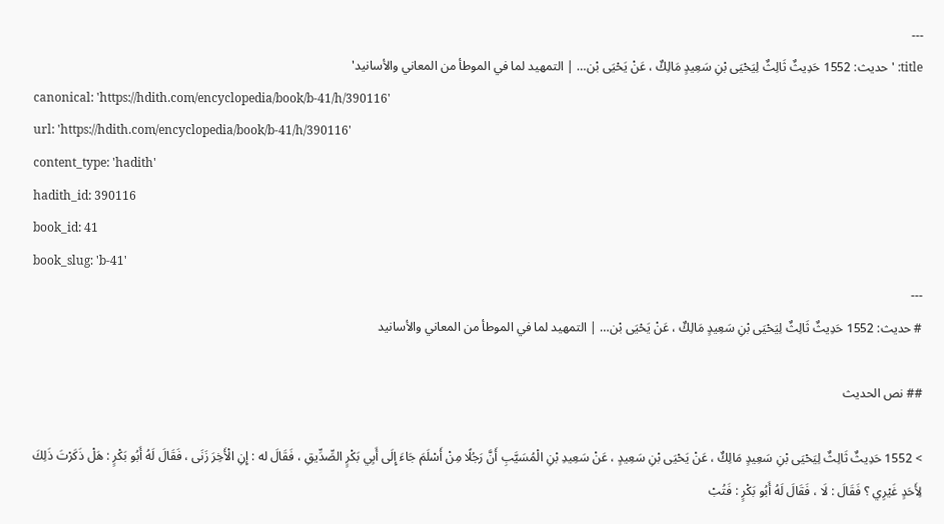---
title: 'حديث: 1552 حَدِيثٌ ثَالِثٌ لِيَحْيَى بْنِ سَعِيدٍ مَالِكٌ ، عَنْ يَحْيَى بْن… | التمهيد لما في الموطأ من المعاني والأسانيد'
canonical: 'https://hdith.com/encyclopedia/book/b-41/h/390116'
url: 'https://hdith.com/encyclopedia/book/b-41/h/390116'
content_type: 'hadith'
hadith_id: 390116
book_id: 41
book_slug: 'b-41'
---
# حديث: 1552 حَدِيثٌ ثَالِثٌ لِيَحْيَى بْنِ سَعِيدٍ مَالِكٌ ، عَنْ يَحْيَى بْن… | التمهيد لما في الموطأ من المعاني والأسانيد

## نص الحديث

> 1552 حَدِيثٌ ثَالِثٌ لِيَحْيَى بْنِ سَعِيدٍ مَالِكٌ ، عَنْ يَحْيَى بْنِ سَعِيدٍ ، عَنْ سَعِيدِ بْنِ الْمُسَيَّبِ أَنَّ رَجُلًا مِنْ أَسْلَمَ جَاءَ إِلَى أَبِي بَكْرٍ الصِّدِّيقِ ، فَقَالَ له : إِنِ الْأَخِرَ زَنَى ، فَقَالَ لَهُ أَبُو بَكْرٍ : هَلْ ذَكَرْتَ ذَلِكَ لِأَحَدٍ غَيْرِي ؟ فَقَالَ : لَا ، فَقَالَ لَهُ أَبُو بَكْرٍ : فَتُبْ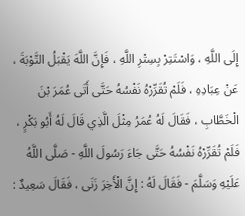إِلَى اللَّهِ ، وَاسْتَتِرْ بِسِتْرِ اللَّهِ ، فَإِنَّ اللَّهَ يَقْبَلُ التَّوْبَةَ ، عَنْ عِبَادِهِ ، فَلَمْ تُقَرِّرْهُ نَفْسُهُ حَتَّى أَتَى عُمَرَ بْنَ الْخَطَّابِ ، فَقَالَ لَهُ عُمَرُ مِثْلَ الَّذِي قَالَ لَهُ أَبُو بَكْرٍ ، فَلَمْ تُقَرِّرْهُ نَفْسُهُ حَتَّى جَاءَ رَسُولَ اللَّهِ - صَلَّى اللَّهُ عَلَيْهِ وَسَلَّمَ - فَقَالَ لَهُ : إِنَّ الْأَخِرَ زَنَى ، فَقَالَ سَعِيدٌ :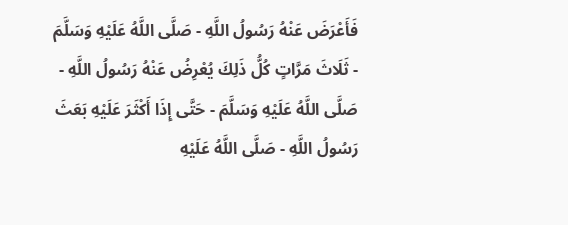فَأَعْرَضَ عَنْهُ رَسُولُ اللَّهِ - صَلَّى اللَّهُ عَلَيْهِ وَسَلَّمَ - ثَلَاثَ مَرَّاتٍ كُلُّ ذَلِكَ يُعْرِضُ عَنْهُ رَسُولُ اللَّهِ - صَلَّى اللَّهُ عَلَيْهِ وَسَلَّمَ - حَتَّى إِذَا أَكْثَرَ عَلَيْهِ بَعَثَ رَسُولُ اللَّهِ - صَلَّى اللَّهُ عَلَيْهِ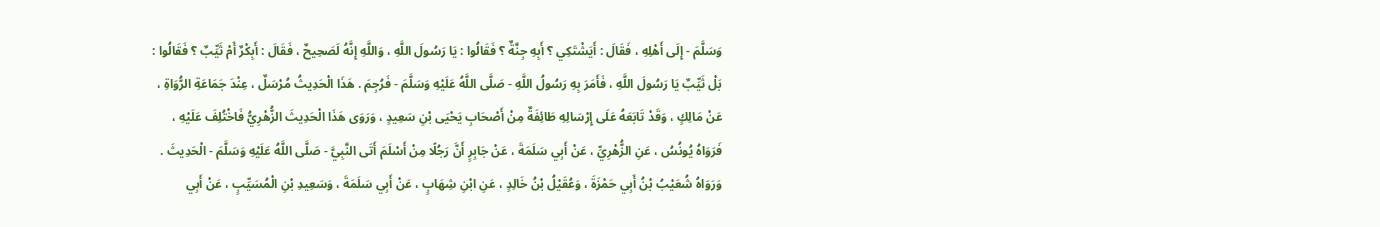وَسَلَّمَ - إِلَى أَهْلِهِ ، فَقَالَ : أَيَشْتَكِي ؟ أَبِهِ جِنَّةٌ ؟ فَقَالُوا : يَا رَسُولَ اللَّهِ ، وَاللَّهِ إِنَّهُ لَصَحِيحٌ ، فَقَالَ : أَبِكْرٌ أَمْ ثَيِّبٌ ؟ فَقَالُوا : بَلْ ثَيِّبٌ يَا رَسُولَ اللَّهِ ، فَأَمَرَ بِهِ رَسُولُ اللَّهِ - صَلَّى اللَّهُ عَلَيْهِ وَسَلَّمَ - فَرُجِمَ . هَذَا الْحَدِيثُ مُرْسَلٌ ، عِنْدَ جَمَاعَةِ الرُّوَاةِ ، عَنْ مَالِكٍ ، وَقَدْ تَابَعَهُ عَلَى إِرْسَالِهِ طَائِفَةٌ مِنْ أَصْحَابِ يَحْيَى بْنِ سَعِيدٍ ، وَرَوَى هَذَا الْحَدِيثَ الزُّهْرِيُّ فَاخْتُلِفَ عَلَيْهِ ، فَرَوَاهُ يُونُسُ ، عَنِ الزُّهْرِيِّ ، عَنْ أَبِي سَلَمَةَ ، عَنْ جَابِرٍ أَنَّ رَجُلًا مِنْ أَسْلَمَ أَتَى النَّبِيَّ - صَلَّى اللَّهُ عَلَيْهِ وَسَلَّمَ - الْحَدِيثَ . وَرَوَاهُ شُعَيْبُ بْنُ أَبِي حَمْزَةَ ، وَعُقَيْلُ بْنُ خَالِدٍ ، عَنِ ابْنِ شِهَابٍ ، عَنْ أَبِي سَلَمَةَ ، وَسَعِيدِ بْنِ الْمُسَيِّبٍ ، عَنْ أَبِي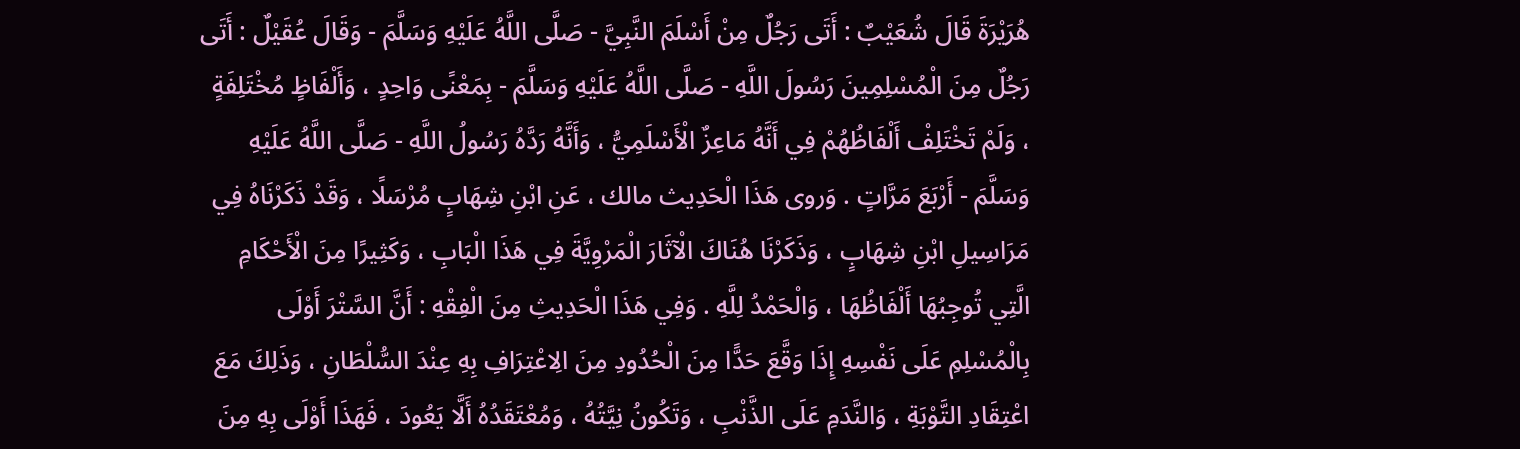هُرَيْرَةَ قَالَ شُعَيْبٌ : أَتَى رَجُلٌ مِنْ أَسْلَمَ النَّبِيَّ - صَلَّى اللَّهُ عَلَيْهِ وَسَلَّمَ - وَقَالَ عُقَيْلٌ : أَتَى رَجُلٌ مِنَ الْمُسْلِمِينَ رَسُولَ اللَّهِ - صَلَّى اللَّهُ عَلَيْهِ وَسَلَّمَ - بِمَعْنًى وَاحِدٍ ، وَأَلْفَاظٍ مُخْتَلِفَةٍ ، وَلَمْ تَخْتَلِفْ أَلْفَاظُهُمْ فِي أَنَّهُ مَاعِزٌ الْأَسْلَمِيُّ ، وَأَنَّهُ رَدَّهُ رَسُولُ اللَّهِ - صَلَّى اللَّهُ عَلَيْهِ وَسَلَّمَ - أَرْبَعَ مَرَّاتٍ . وَروى هَذَا الْحَدِيث مالك ، عَنِ ابْنِ شِهَابٍ مُرْسَلًا ، وَقَدْ ذَكَرْنَاهُ فِي مَرَاسِيلِ ابْنِ شِهَابٍ ، وَذَكَرْنَا هُنَاكَ الْآثَارَ الْمَرْوِيَّةَ فِي هَذَا الْبَابِ ، وَكَثِيرًا مِنَ الْأَحْكَامِ الَّتِي تُوجِبُهَا أَلْفَاظُهَا ، وَالْحَمْدُ لِلَّهِ . وَفِي هَذَا الْحَدِيثِ مِنَ الْفِقْهِ : أَنَّ السَّتْرَ أَوْلَى بِالْمُسْلِمِ عَلَى نَفْسِهِ إِذَا وَقَّعَ حَدًّا مِنَ الْحُدُودِ مِنَ الِاعْتِرَافِ بِهِ عِنْدَ السُّلْطَانِ ، وَذَلِكَ مَعَ اعْتِقَادِ التَّوْبَةِ ، وَالنَّدَمِ عَلَى الذَّنْبِ ، وَتَكُونُ نِيَّتُهُ ، وَمُعْتَقَدُهُ أَلَّا يَعُودَ ، فَهَذَا أَوْلَى بِهِ مِنَ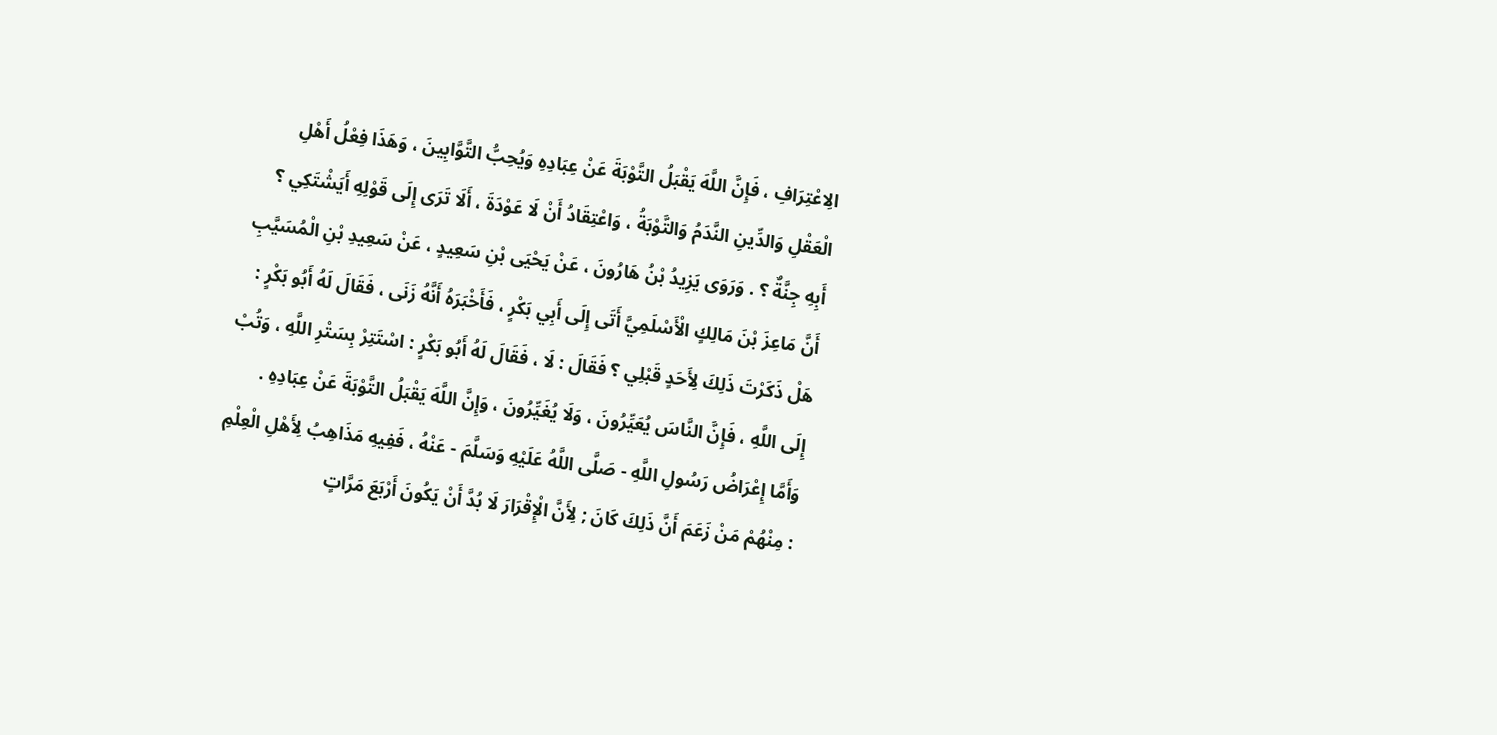الِاعْتِرَافِ ، فَإِنَّ اللَّهَ يَقْبَلُ التَّوْبَةَ عَنْ عِبَادِهِ وَيُحِبُّ التَّوَّابِينَ ، وَهَذَا فِعْلُ أَهْلِ الْعَقْلِ وَالدِّينِ النَّدَمُ وَالتَّوْبَةُ ، وَاعْتِقَادُ أَنْ لَا عَوْدَةَ ، أَلَا تَرَى إِلَى قَوْلِهِ أَيَشْتَكِي ؟ أَبِهِ جِنَّةٌ ؟ . وَرَوَى يَزِيدُ بْنُ هَارُونَ ، عَنْ يَحْيَى بْنِ سَعِيدٍ ، عَنْ سَعِيدِ بْنِ الْمُسَيَّبِ أَنَّ مَاعِزَ بْنَ مَالِكٍ الْأَسْلَمِيَّ أَتَى إِلَى أَبِي بَكْرٍ ، فَأَخْبَرَهُ أَنَّهُ زَنَى ، فَقَالَ لَهُ أَبُو بَكْرٍ : هَلْ ذَكَرْتَ ذَلِكَ لِأَحَدٍ قَبْلِي ؟ فَقَالَ : لَا ، فَقَالَ لَهُ أَبُو بَكْرٍ : اسْتَتِرْ بِسَتْرِ اللَّهِ ، وَتُبْ إِلَى اللَّهِ ، فَإِنَّ النَّاسَ يُعَيِّرُونَ ، وَلَا يُغَيِّرُونَ ، وَإِنَّ اللَّهَ يَقْبَلُ التَّوْبَةَ عَنْ عِبَادِهِ . وَأَمَّا إِعْرَاضُ رَسُولِ اللَّهِ - صَلَّى اللَّهُ عَلَيْهِ وَسَلَّمَ - عَنْهُ ، فَفِيهِ مَذَاهِبُ لِأَهْلِ الْعِلْمِ : مِنْهُمْ مَنْ زَعَمَ أَنَّ ذَلِكَ كَانَ ; لِأَنَّ الْإِقْرَارَ لَا بُدَّ أَنْ يَكُونَ أَرْبَعَ مَرَّاتٍ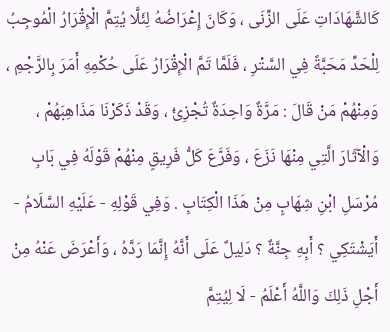كَالشَّهَادَاتِ عَلَى الزِّنَى ، وَكَانَ إِعْرَاضُهُ لِئَلَّا يُتِمَّ الْإِقْرَارُ الْمُوجِبُ لِلْحَدِّ مَحَبَّةً فِي السَّتْرِ ، فَلَمَّا تَمَّ الْإِقْرَارُ عَلَى حُكْمِهِ أَمَرَ بِالرَّجْمِ ، وَمِنْهُمْ مَنْ قَالَ : مَرَّةٌ وَاحِدَةٌ تُجْزِئُ ، وَقَدْ ذَكَرْنَا مَذَاهِبَهُمْ ، وَالْآثَارَ الَّتِي مِنْهَا نَزَعَ ، وَفَرَّعَ كَلُّ فَرِيقٍ مِنْهُمْ قَوْلَهُ فِي بَابِ مُرْسَلِ ابْنِ شِهَابٍ مِنْ هَذَا الْكِتَابِ . وَفِي قَوْلِهِ - عَلَيْهِ السَّلَامُ - أَيَشْتَكِي ؟ أَبِهِ جِنَّةٌ ؟ دَلِيلٌ عَلَى أَنَّهُ إِنَّمَا رَدَّهُ ، وَأَعْرَضَ عَنْهُ مِنْ أَجْلِ ذَلِكَ وَاللَّهُ أَعْلَمُ - لَا لِيُتِمَّ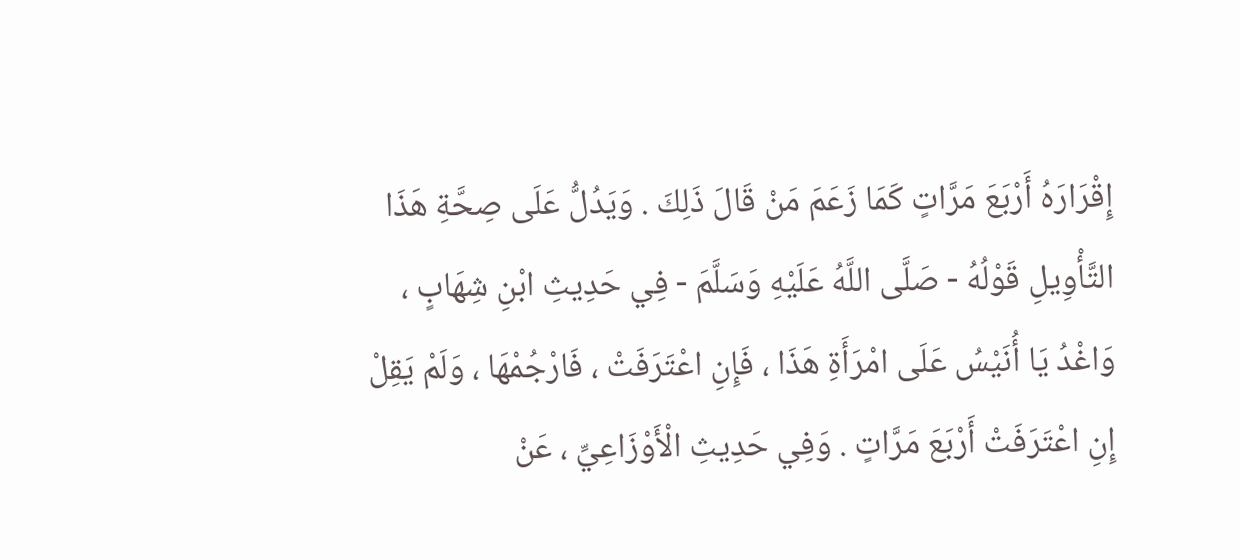إِقْرَارَهُ أَرْبَعَ مَرَّاتٍ كَمَا زَعَمَ مَنْ قَالَ ذَلِكَ . وَيَدُلُّ عَلَى صِحَّةِ هَذَا التَّأْوِيلِ قَوْلُهُ - صَلَّى اللَّهُ عَلَيْهِ وَسَلَّمَ - فِي حَدِيثِ ابْنِ شِهَابٍ ، وَاغْدُ يَا أُنَيْسُ عَلَى امْرَأَةِ هَذَا ، فَإِنِ اعْتَرَفَتْ ، فَارْجُمْهَا ، وَلَمْ يَقِلْ إِنِ اعْتَرَفَتْ أَرْبَعَ مَرَّاتٍ . وَفِي حَدِيثِ الْأَوْزَاعِيِّ ، عَنْ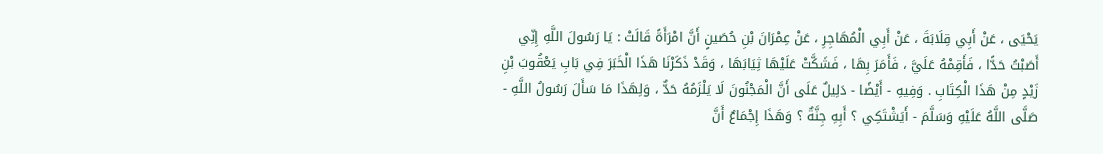يَحْيَى ، عَنْ أَبِي قِلَابَةَ ، عَنْ أَبِي الْمُهَاجِرِ ، عَنْ عِمْرَانَ بْنِ حُصَينٍ أَنَّ امْرَأَةً قَالَتْ : يَا رَسُولَ اللَّهِ إِنِّي أَصَبْتُ حَدًّا ، فَأَقِمْهُ عَلَيَّ ، فَأَمَرَ بِهَا ، فَشَكَّتْ عَلَيْهَا ثِيَابَهَا ، وَقَدْ ذَكَرْنَا هَذَا الْخَبَرَ فِي بَابِ يَعْقُوبَ بْنِ زَيْدٍ مِنْ هَذَا الْكِتَابِ . وَفِيهِ - أَيْضًا - دَلِيلٌ عَلَى أَنَّ الْمَجْنُونَ لَا يَلْزَمُهُ حَدٌّ ، وَلِهَذَا مَا سَأَلَ رَسُولُ اللَّهِ - صَلَّى اللَّهُ عَلَيْهِ وَسَلَّمَ - أَيَشْتَكِي ؟ أَبِهِ جِنَّةٌ ؟ وَهَذَا إِجْمَاعٌ أَنَّ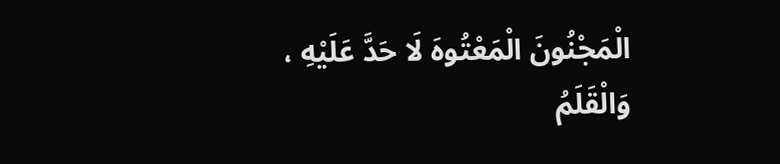الْمَجْنُونَ الْمَعْتُوهَ لَا حَدَّ عَلَيْهِ ، وَالْقَلَمُ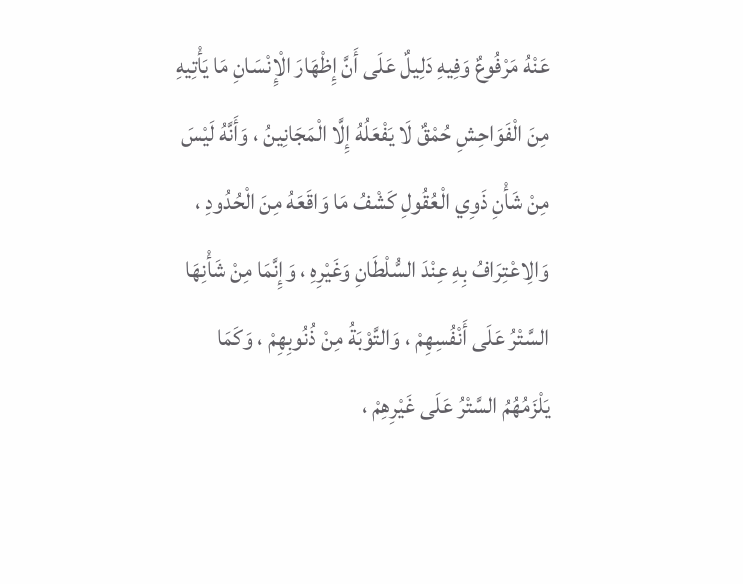عَنْهُ مَرْفُوعٌ وَفِيهِ دَلِيلٌ عَلَى أَنَّ إِظْهَارَ الْإِنْسَانِ مَا يَأْتِيهِ مِنَ الْفَوَاحِشِ حُمْقٌ لَا يَفْعَلُهُ إِلَّا الْمَجَانِينُ ، وَأَنَّهُ لَيْسَ مِنْ شَأْنِ ذَوِي الْعُقُولِ كَشْفُ مَا وَاقَعَهُ مِنَ الْحُدُودِ ، وَالِاعْتِرَافُ بِهِ عِنْدَ السُّلْطَانِ وَغَيْرِهِ ، وَإِنَّمَا مِنْ شَأْنِهَا السَّتْرُ عَلَى أَنْفُسِهِمْ ، وَالتَّوْبَةُ مِنْ ذُنُوبِهِمْ ، وَكَمَا يَلْزَمُهُمُ السَّتْرُ عَلَى غَيْرِهِمْ ،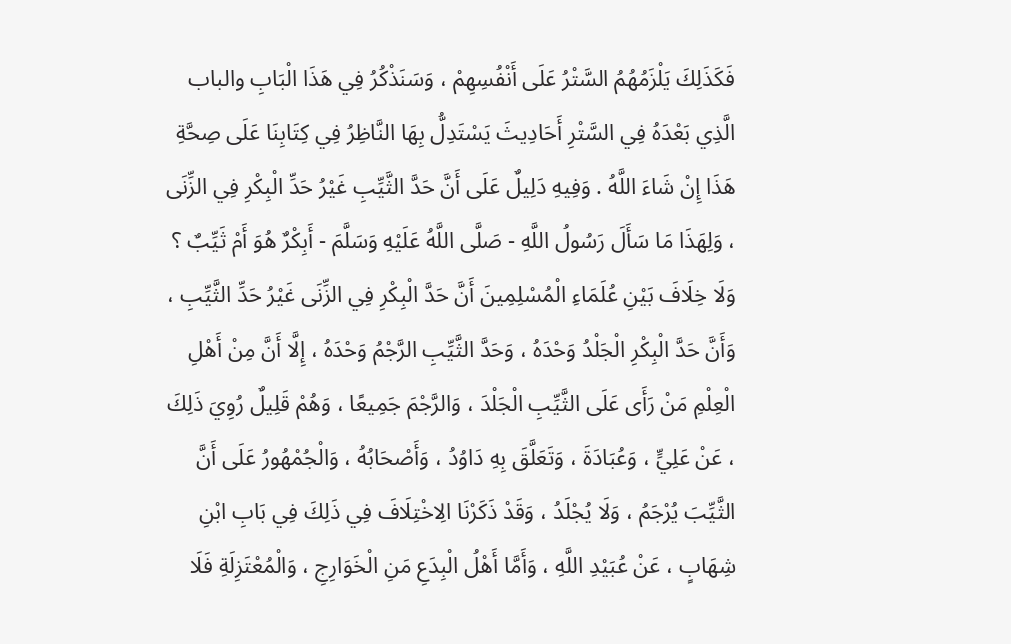فَكَذَلِكَ يَلْزَمُهُمُ السَّتْرُ عَلَى أَنْفُسِهِمْ ، وَسَنَذْكُرُ فِي هَذَا الْبَابِ والباب الَّذِي بَعْدَهُ فِي السَّتْرِ أَحَادِيثَ يَسْتَدِلُّ بِهَا النَّاظِرُ فِي كِتَابِنَا عَلَى صِحَّةِ هَذَا إِنْ شَاءَ اللَّهُ . وَفِيهِ دَلِيلٌ عَلَى أَنَّ حَدَّ الثَّيِّبِ غَيْرُ حَدِّ الْبِكْرِ فِي الزِّنَى ، وَلِهَذَا مَا سَأَلَ رَسُولُ اللَّهِ - صَلَّى اللَّهُ عَلَيْهِ وَسَلَّمَ - أَبِكْرٌ هُوَ أَمْ ثَيِّبٌ ؟ وَلَا خِلَافَ بَيْنِ عُلَمَاءِ الْمُسْلِمِينَ أَنَّ حَدَّ الْبِكْرِ فِي الزِّنَى غَيْرُ حَدِّ الثَّيِّبِ ، وَأَنَّ حَدَّ الْبِكْرِ الْجَلْدُ وَحْدَهُ ، وَحَدَّ الثَّيِّبِ الرَّجْمُ وَحْدَهُ ، إِلَّا أَنَّ مِنْ أَهْلِ الْعِلْمِ مَنْ رَأَى عَلَى الثَّيِّبِ الْجَلْدَ ، وَالرَّجْمَ جَمِيعًا ، وَهُمْ قَلِيلٌ رُوِيَ ذَلِكَ ، عَنْ عَلِيٍّ ، وَعُبَادَةَ ، وَتَعَلَّقَ بِهِ دَاوُدُ ، وَأَصْحَابُهُ ، وَالْجُمْهُورُ عَلَى أَنَّ الثَّيِّبَ يُرْجَمُ ، وَلَا يُجْلَدُ ، وَقَدْ ذَكَرْنَا الِاخْتِلَافَ فِي ذَلِكَ فِي بَابِ ابْنِ شِهَابٍ ، عَنْ عُبَيْدِ اللَّهِ ، وَأَمَّا أَهْلُ الْبِدَعِ مَنِ الْخَوَارِجِ ، وَالْمُعْتَزِلَةِ فَلَا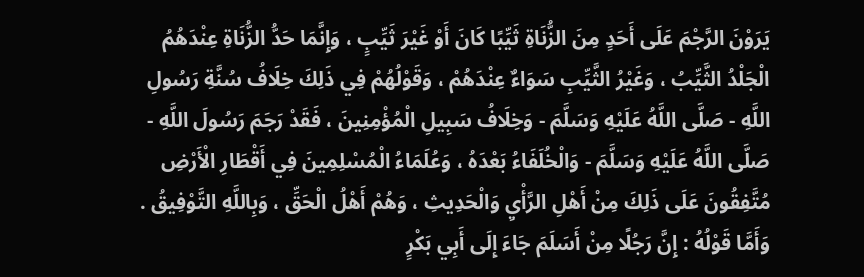يَرَوْنَ الرَّجْمَ عَلَى أَحَدٍ مِنَ الزُّنَاةِ ثَيِّبًا كَانَ أَوْ غَيْرَ ثَيِّبٍ ، وَإِنَّمَا حَدُّ الزُّنَاةِ عِنْدَهُمُ الْجَلْدُ الثَّيِّبُ ، وَغَيْرُ الثَّيِّبِ سَوَاءٌ عِنْدَهُمْ ، وَقَوْلُهُمْ فِي ذَلِكَ خِلَافُ سُنَّةِ رَسُولِ اللَّهِ - صَلَّى اللَّهُ عَلَيْهِ وَسَلَّمَ - وَخِلَافُ سَبِيلِ الْمُؤْمِنِينَ ، فَقَدْ رَجَمَ رَسُولَ اللَّهِ - صَلَّى اللَّهُ عَلَيْهِ وَسَلَّمَ - وَالْخُلَفَاءُ بَعْدَهُ ، وَعُلَمَاءُ الْمُسْلِمِينَ فِي أَقْطَارِ الْأَرْضِ مُتَّفِقُونَ عَلَى ذَلِكَ مِنْ أَهْلِ الرَّأْيِ وَالْحَدِيثِ ، وَهُمْ أَهْلُ الْحَقِّ ، وَبِاللَّهِ التَّوْفِيقُ . وَأَمَّا قَوْلُهُ : إِنَّ رَجُلًا مِنْ أَسَلَمَ جَاءَ إِلَى أَبِي بَكْرٍ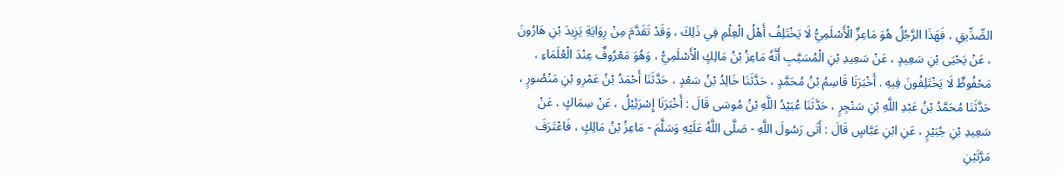الصِّدِّيقِ ، فَهَذَا الرَّجُلُ هُوَ مَاعِزٌ الْأَسْلَمِيُّ لَا يَخْتَلِفُ أَهْلُ الْعِلْمِ فِي ذَلِكَ ، وَقَدْ تَقَدَّمَ مِنْ رِوَايَةِ يَزِيدَ بْنِ هَارُونَ ، عَنْ يَحْيَى بْنِ سَعِيدٍ ، عَنْ سَعِيدِ بْنِ الْمُسَيَّبِ أَنَّهُ مَاعِزُ بْنُ مَالِكٍ الْأَسْلَمِيُّ ، وَهُوَ مَعْرُوفٌ عِنْدَ الْعُلَمَاءِ ، مَحْفُوظٌ لَا يَخْتَلِفُونَ فِيهِ . أَخْبَرَنَا قَاسِمُ بْنُ مُحَمَّدٍ ، حَدَّثَنَا خَالِدُ بْنُ سَعْدٍ ، حَدَّثَنَا أَحْمَدُ بْنُ عَمْرِو بْنِ مَنْصُورٍ ، حَدَّثَنَا مُحَمَّدُ بْنُ عَبْدِ اللَّهِ بْنِ سَنْجِرٍ ، حَدَّثَنَا عُبَيْدُ اللَّهِ بْنُ مُوسَى قَالَ : أَخْبَرَنَا إِسْرَئِيْلُ ، عَنْ سِمَاكٍ ، عَنْ سَعِيدِ بْنِ جُبَيْرٍ ، عَنِ ابْنِ عَبَّاسٍ قَالَ : أَتَى رَسُولَ اللَّهِ - صَلَّى اللَّهُ عَلَيْهِ وَسَلَّمَ - مَاعِزُ بْنُ مَالِكٍ ، فَاعْتَرَفَ مَرَّتَيْنِ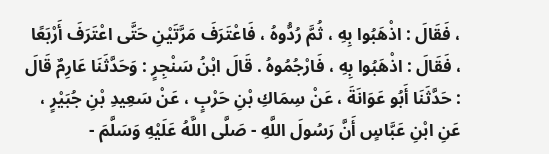، فَقَالَ : اذْهَبُوا بِهِ ، ثُمَّ رُدُّوهُ ، فَاعْتَرَفَ مَرَّتَيْنِ حَتَّى اعْتَرَفَ أَرْبَعًا ، فَقَالَ : اذْهَبُوا بِهِ ، فَارْجُمُوهُ . قَالَ ابْنُ سَنْجِرٍ : وَحَدَّثَنَا عَارِمٌ قَالَ : حَدَّثَنَا أَبُو عَوَانَةَ ، عَنْ سِمَاكِ بْنِ حَرْبٍ ، عَنْ سَعِيدِ بْنِ جُبَيْرٍ ، عَنِ ابْنِ عَبَّاسٍ أَنَّ رَسُولَ اللَّهِ - صَلَّى اللَّهُ عَلَيْهِ وَسَلَّمَ -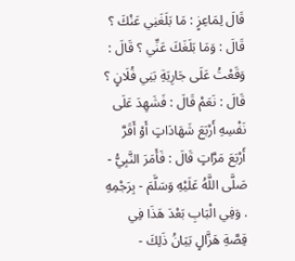قَالَ لِمَاعِزٍ : مَا بَلَغَنِي عَنْكَ ؟ قَالَ : وَمَا بَلَغَكَ عَنِّي ؟ قَالَ : وَقَعْتُ عَلَى جَارِيَةِ بَنِي فُلَانٍ ؟ قَالَ : نَعَمْ قَالَ : فَشَهِدَ عَلَى نَفْسِهِ أَرْبَعَ شَهَادَاتٍ أَوْ أَقَرَّ أَرْبَعَ مَرَّاتٍ قَالَ : فَأَمَرَ النَّبِيُّ - صَلَّى اللَّهُ عَلَيْهِ وَسَلَّمَ - بِرَجْمِهِ . وَفِي الْبَابِ بَعْدَ هَذَا فِي قِصَّةِ هَزَّالٍ بَيَانُ ذَلِكَ -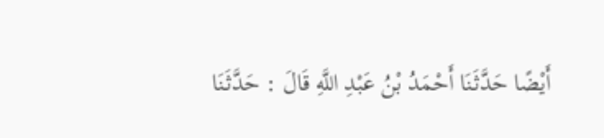أَيْضًا حَدَّثَنَا أَحْمَدُ بْنُ عَبْدِ اللَّهِ قَالَ : حَدَّثَنَا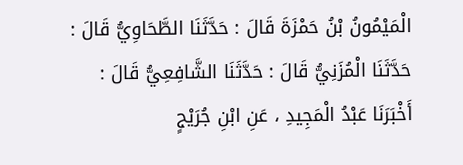الْمَيْمُونُ بْنُ حَمْزَةَ قَالَ : حَدَّثَنَا الطَّحَاوِيُّ قَالَ : حَدَّثَنَا الْمُزَنِيُّ قَالَ : حَدَّثَنَا الشَّافِعِيُّ قَالَ : أَخْبَرَنَا عَبْدُ الْمَجِيدِ ، عَنِ ابْنِ جُرَيْجٍ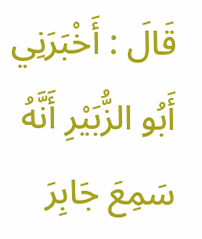قَالَ : أَخْبَرَنِي أَبُو الزُّبَيْرِ أَنَّهُ سَمِعَ جَابِرَ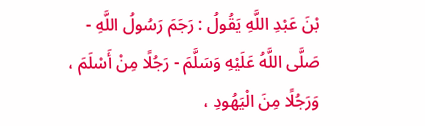بْنَ عَبْدِ اللَّهِ يَقُولُ : رَجَمَ رَسُولُ اللَّهِ - صَلَّى اللَّهُ عَلَيْهِ وَسَلَّمَ - رَجُلًا مِنْ أَسْلَمَ ، وَرَجُلًا مِنَ الْيَهُودِ ،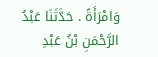وَامْرَأَةً . حَدَّثَنَا عَبْدُ الرَّحْمَنِ بْنُ عَبْدِ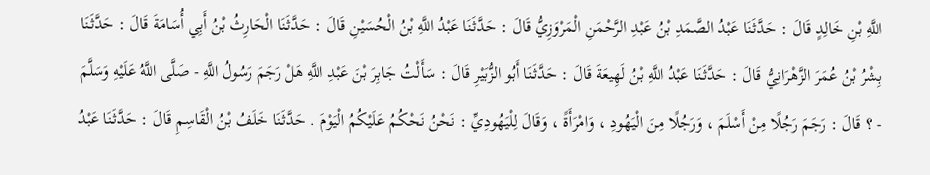اللَّهِ بْنِ خَالِدٍ قَالَ : حَدَّثَنَا عَبْدُ الصَّمَدِ بْنُ عَبْدِ الرَّحْمَنِ الْمَرْوَزِيُّ قَالَ : حَدَّثَنَا عَبْدُ اللَّهِ بْنُ الْحُسَيْنِ قَالَ : حَدَّثَنَا الْحَارِثُ بْنُ أَبِي أُسَامَةَ قَالَ : حَدَّثَنَا بِشْرُ بْنُ عُمَرَ الزَّهْرَانِيُّ قَالَ : حَدَّثَنَا عَبْدُ اللَّهِ بْنُ لَهِيعَةَ قَالَ : حَدَّثَنَا أَبُو الزُّبَيْرِ قَالَ : سَأَلْتُ جَابِرَ بْنَ عَبْدِ اللَّهِ هَلْ رَجَمَ رَسُولُ اللَّهِ - صَلَّى اللَّهُ عَلَيْهِ وَسَلَّمَ - ؟ قَالَ : رَجَمَ رَجُلًا مِنْ أَسْلَمَ ، وَرَجُلًا مِنَ الْيَهُودِ ، وَامْرَأَةً ، وَقَالَ لِلْيَهُودِيِّ : نَحْنُ نَحْكُمُ عَلَيْكُمُ الْيَوْمَ . حَدَّثَنَا خَلَفُ بْنُ الْقَاسِمِ قَالَ : حَدَّثَنَا عَبْدُ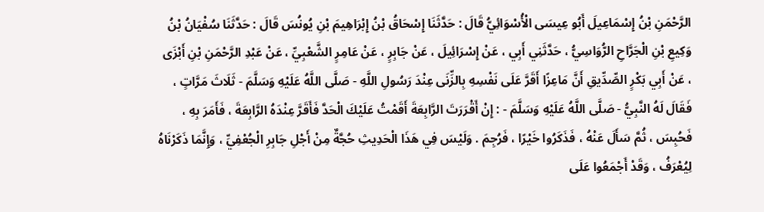الرَّحْمَنِ بْنُ إِسْمَاعِيلَ أَبُو عِيسَى الْأُسْوَائِيُّ قَالَ : حَدَّثَنَا إِسْحَاقُ بْنُ إِبْرَاهِيمَ بْنِ يُونُسَ قَالَ : حَدَّثَنَا سُفْيَانُ بْنُ وَكِيعِ بْنِ الْجَرَّاحِ الرُّوَاسِيُّ ، حَدَّثَنِي أَبِي ، عَنْ إِسْرَائِيلَ ، عَنْ جَابِرٍ ، عَنْ عَامِرٍ الشَّعْبِيِّ ، عَنْ عَبْدِ الرَّحْمَنِ بْنِ أَبْزَى ، عَنْ أَبِي بَكْرٍ الصِّدِّيقِ أَنَّ مَاعِزًا أَقَرَّ عَلَى نَفْسِهِ بِالزِّنَى عِنْدَ رَسُولِ اللَّهِ - صَلَّى اللَّهُ عَلَيْهِ وَسَلَّمَ - ثَلَاثَ مَرَّاتٍ ، فَقَالَ لَهُ النَّبِيُّ - صَلَّى اللَّهُ عَلَيْهِ وَسَلَّمَ - : إِنْ أَقْرَرَتَ الرَّابِعَةَ أَقَمْتُ عَلَيْكَ الْحَدَّ فَأَقَرَّ عِنْدَهُ الرَّابِعَةَ ، فَأَمَرَ بِهِ ، فَحُبِسَ ، ثُمَّ سَأَلَ عَنْهُ ، فَذَكَرُوا خَيْرًا ، فَرُجِمَ . وَلَيْسَ فِي هَذَا الْحَدِيثِ حُجَّةٌ مِنْ أَجْلِ جَابِرِ الْجُعْفِيِّ ، وَإِنَّمَا ذَكَرْنَاهُ لِيُعْرَفُ ، وَقَدْ أَجْمَعُوا عَلَى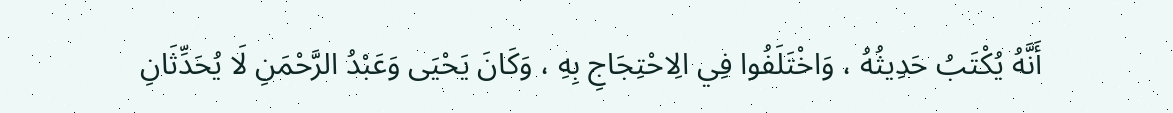أَنَّهُ يُكْتَبُ حَدِيثُهُ ، وَاخْتَلَفُوا فِي الِاحْتِجَاجِ بِهِ ، وَكَانَ يَحْيَى وَعَبْدُ الرَّحْمَنِ لَا يُحَدِّثَانِ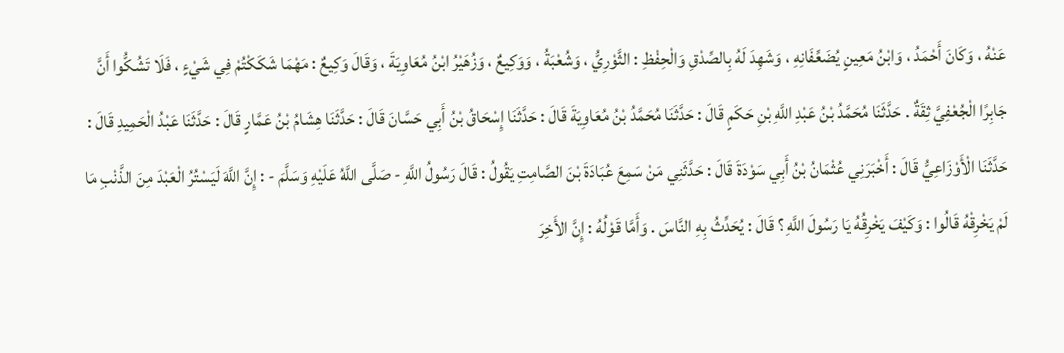عَنْهُ ، وَكَانَ أَحْمَدُ ، وَابْنُ مَعِينٍ يُضَعِّفَانِهِ ، وَشَهِدَ لَهُ بِالصِّدْقِ وَالْحِفْظِ : الثَّوْرِيُّ ، وَشُعْبَةُ ، وَوَكِيعٌ ، وَزُهَيْرُ ابْنُ مُعَاوِيَةَ ، وَقَالَ وَكِيعٌ : مَهْمَا شَكَكْتُمْ فِي شَيْءٍ ، فَلَا تَشُكُّوا أَنَّ جَابِرًا الْجُعْفِيَّ ثِقَةٌ . حَدَّثَنَا مُحَمَّدُ بْنُ عَبْدِ اللَّهِ بْنِ حَكَمٍ قَالَ : حَدَّثَنَا مُحَمَّدُ بْنُ مُعَاوِيَةَ قَالَ : حَدَّثَنَا إِسْحَاقُ بْنُ أَبِي حَسَّانَ قَالَ : حَدَّثَنَا هِشَامُ بْنُ عَمَّارٍ قَالَ : حَدَّثَنَا عَبْدُ الْحَمِيدِ قَالَ : حَدَّثَنَا الْأَوْزَاعِيُّ قَالَ : أَخْبَرَنِي عُثْمَانُ بْنُ أَبِي سَوْدَةَ قَالَ : حَدَّثَنِي مَنْ سَمِعَ عُبَادَةَ بْنَ الصَّامِتِ يَقُولُ : قَالَ رَسُولُ اللَّهِ - صَلَّى اللَّهُ عَلَيْهِ وَسَلَّمَ - : إِنَّ اللَّهَ لَيَسْتُرُ الْعَبْدَ مِنَ الذَّنْبِ مَا لَمْ يَخْرِقْهُ قَالُوا : وَكَيْفَ يَخْرِقُهُ يَا رَسُولَ اللَّهِ ؟ قَالَ : يُحَدِّثُ بِهِ النَّاسَ . وَأَمَّا قَوْلُهُ : إِنَّ الأَخِرَ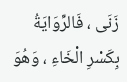زَنَى ، فَالرِّوَايَةُ بِكَسْرِ الْخَاءِ ، وَهُوَ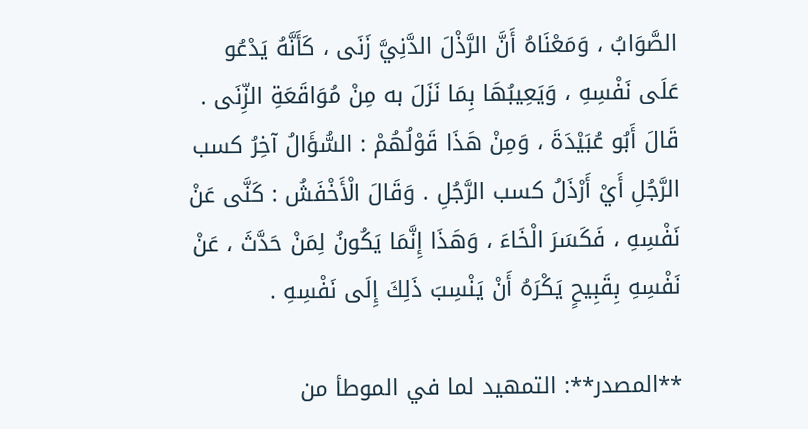الصَّوَابُ ، وَمَعْنَاهُ أَنَّ الرَّذْلَ الدَّنِيَّ زَنَى ، كَأَنَّهُ يَدْعُو عَلَى نَفْسِهِ ، وَيَعِيبُهَا بِمَا نَزَلَ به مِنْ مُوَاقَعَةِ الزِّنَى . قَالَ أَبُو عُبَيْدَةَ ، وَمِنْ هَذَا قَوْلُهُمْ : السُّؤَالُ آخِرُ كسب الرَّجُلِ أَيْ أَرْذَلُ كسب الرَّجُلِ . وَقَالَ الْأَخْفَشُ : كَنَّى عَنْ نَفْسِهِ ، فَكَسَرَ الْخَاءَ ، وَهَذَا إِنَّمَا يَكُونُ لِمَنْ حَدَّثَ ، عَنْ نَفْسِهِ بِقَبِيحٍ يَكْرَهُ أَنْ يَنْسِبَ ذَلِكَ إِلَى نَفْسِهِ .

**المصدر**: التمهيد لما في الموطأ من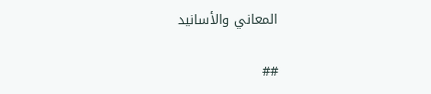المعاني والأسانيد

##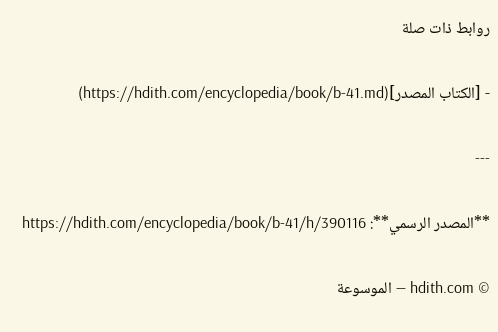روابط ذات صلة

- [الكتاب المصدر](https://hdith.com/encyclopedia/book/b-41.md)

---

**المصدر الرسمي**: https://hdith.com/encyclopedia/book/b-41/h/390116

© hdith.com — الموسوعة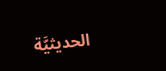الحديثيَّة